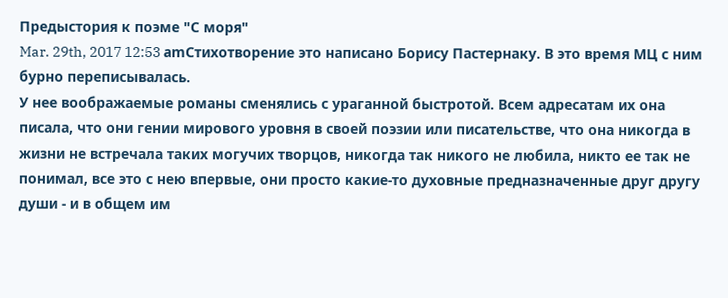Предыстория к поэме "С моря"
Mar. 29th, 2017 12:53 amСтихотворение это написано Борису Пастернаку. В это время МЦ с ним бурно переписывалась.
У нее воображаемые романы сменялись с ураганной быстротой. Всем адресатам их она писала, что они гении мирового уровня в своей поэзии или писательстве, что она никогда в жизни не встречала таких могучих творцов, никогда так никого не любила, никто ее так не понимал, все это с нею впервые, они просто какие-то духовные предназначенные друг другу души - и в общем им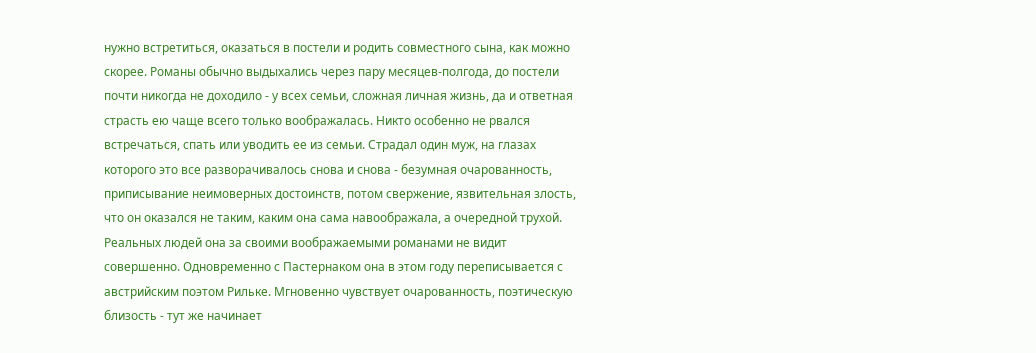нужно встретиться, оказаться в постели и родить совместного сына, как можно скорее. Романы обычно выдыхались через пару месяцев-полгода, до постели почти никогда не доходило - у всех семьи, сложная личная жизнь, да и ответная страсть ею чаще всего только воображалась. Никто особенно не рвался встречаться, спать или уводить ее из семьи. Страдал один муж, на глазах которого это все разворачивалось снова и снова - безумная очарованность, приписывание неимоверных достоинств, потом свержение, язвительная злость, что он оказался не таким, каким она сама навоображала, а очередной трухой.
Реальных людей она за своими воображаемыми романами не видит совершенно. Одновременно с Пастернаком она в этом году переписывается с австрийским поэтом Рильке. Мгновенно чувствует очарованность, поэтическую близость - тут же начинает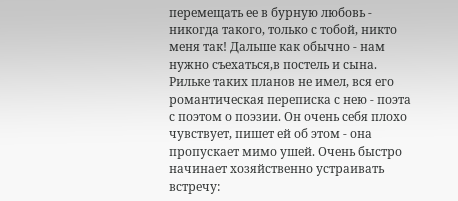перемещать ее в бурную любовь - никогда такого, только с тобой, никто меня так! Дальше как обычно - нам нужно съехаться,в постель и сына. Рильке таких планов не имел, вся его романтическая переписка с нею - поэта с поэтом о поэзии. Он очень себя плохо чувствует, пишет ей об этом - она пропускает мимо ушей. Очень быстро начинает хозяйственно устраивать встречу: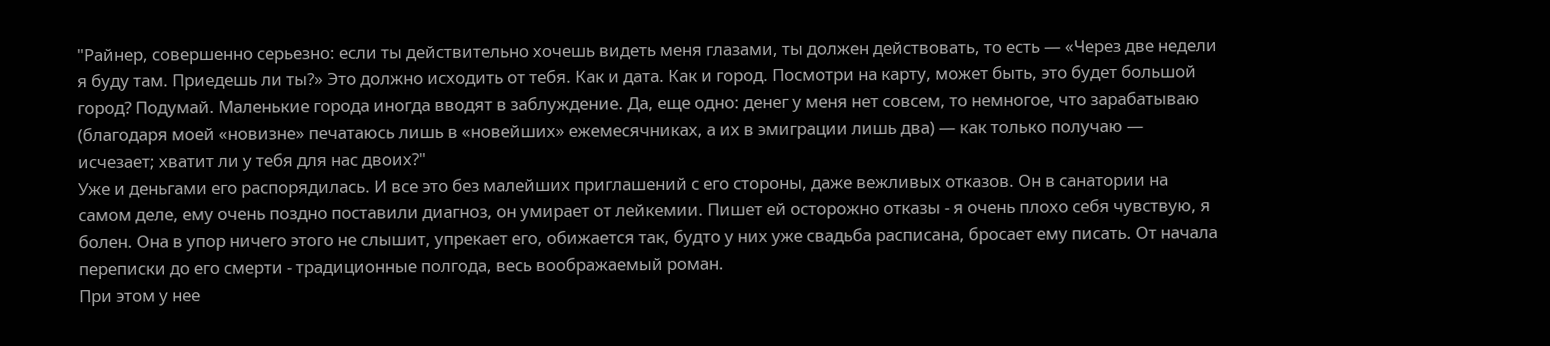"Райнер, совершенно серьезно: если ты действительно хочешь видеть меня глазами, ты должен действовать, то есть — «Через две недели я буду там. Приедешь ли ты?» Это должно исходить от тебя. Как и дата. Как и город. Посмотри на карту, может быть, это будет большой город? Подумай. Маленькие города иногда вводят в заблуждение. Да, еще одно: денег у меня нет совсем, то немногое, что зарабатываю (благодаря моей «новизне» печатаюсь лишь в «новейших» ежемесячниках, а их в эмиграции лишь два) — как только получаю — исчезает; хватит ли у тебя для нас двоих?"
Уже и деньгами его распорядилась. И все это без малейших приглашений с его стороны, даже вежливых отказов. Он в санатории на самом деле, ему очень поздно поставили диагноз, он умирает от лейкемии. Пишет ей осторожно отказы - я очень плохо себя чувствую, я болен. Она в упор ничего этого не слышит, упрекает его, обижается так, будто у них уже свадьба расписана, бросает ему писать. От начала переписки до его смерти - традиционные полгода, весь воображаемый роман.
При этом у нее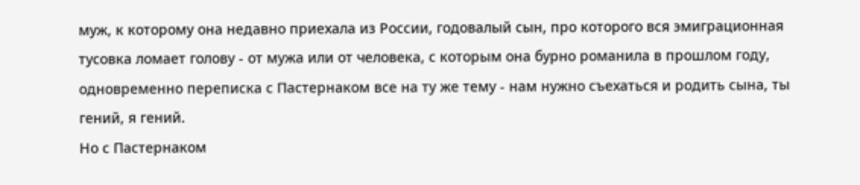муж, к которому она недавно приехала из России, годовалый сын, про которого вся эмиграционная тусовка ломает голову - от мужа или от человека, с которым она бурно романила в прошлом году, одновременно переписка с Пастернаком все на ту же тему - нам нужно съехаться и родить сына, ты гений, я гений.
Но с Пастернаком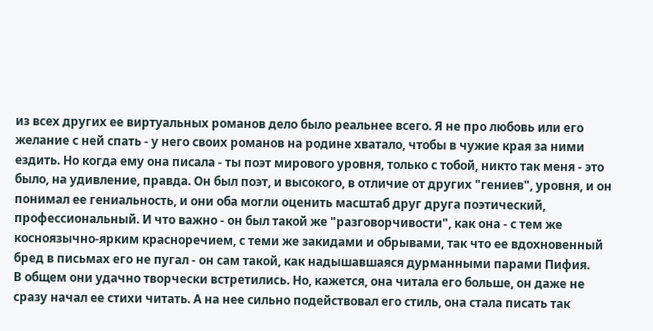из всех других ее виртуальных романов дело было реальнее всего. Я не про любовь или его желание с ней спать - у него своих романов на родине хватало, чтобы в чужие края за ними ездить. Но когда ему она писала - ты поэт мирового уровня, только с тобой, никто так меня - это было, на удивление, правда. Он был поэт, и высокого, в отличие от других "гениев", уровня, и он понимал ее гениальность, и они оба могли оценить масштаб друг друга поэтический, профессиональный. И что важно - он был такой же "разговорчивости", как она - с тем же косноязычно-ярким красноречием, с теми же закидами и обрывами, так что ее вдохновенный бред в письмах его не пугал - он сам такой, как надышавшаяся дурманными парами Пифия.
В общем они удачно творчески встретились. Но, кажется, она читала его больше, он даже не сразу начал ее стихи читать. А на нее сильно подействовал его стиль, она стала писать так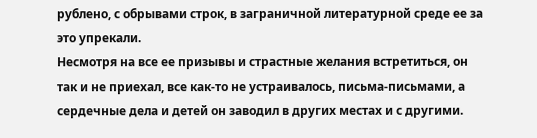рублено, с обрывами строк, в заграничной литературной среде ее за это упрекали.
Несмотря на все ее призывы и страстные желания встретиться, он так и не приехал, все как-то не устраивалось, письма-письмами, а сердечные дела и детей он заводил в других местах и с другими.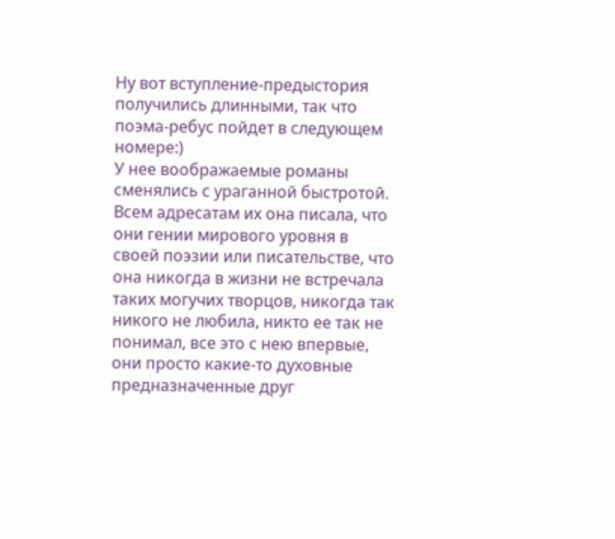Ну вот вступление-предыстория получились длинными, так что поэма-ребус пойдет в следующем номере:)
У нее воображаемые романы сменялись с ураганной быстротой. Всем адресатам их она писала, что они гении мирового уровня в своей поэзии или писательстве, что она никогда в жизни не встречала таких могучих творцов, никогда так никого не любила, никто ее так не понимал, все это с нею впервые, они просто какие-то духовные предназначенные друг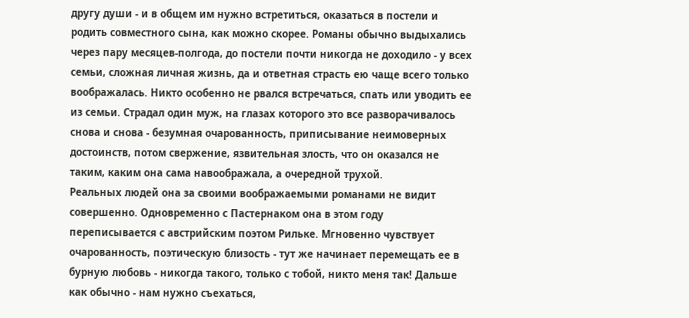другу души - и в общем им нужно встретиться, оказаться в постели и родить совместного сына, как можно скорее. Романы обычно выдыхались через пару месяцев-полгода, до постели почти никогда не доходило - у всех семьи, сложная личная жизнь, да и ответная страсть ею чаще всего только воображалась. Никто особенно не рвался встречаться, спать или уводить ее из семьи. Страдал один муж, на глазах которого это все разворачивалось снова и снова - безумная очарованность, приписывание неимоверных достоинств, потом свержение, язвительная злость, что он оказался не таким, каким она сама навоображала, а очередной трухой.
Реальных людей она за своими воображаемыми романами не видит совершенно. Одновременно с Пастернаком она в этом году переписывается с австрийским поэтом Рильке. Мгновенно чувствует очарованность, поэтическую близость - тут же начинает перемещать ее в бурную любовь - никогда такого, только с тобой, никто меня так! Дальше как обычно - нам нужно съехаться,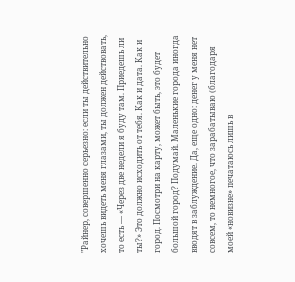"Райнер, совершенно серьезно: если ты действительно хочешь видеть меня глазами, ты должен действовать, то есть — «Через две недели я буду там. Приедешь ли ты?» Это должно исходить от тебя. Как и дата. Как и город. Посмотри на карту, может быть, это будет большой город? Подумай. Маленькие города иногда вводят в заблуждение. Да, еще одно: денег у меня нет совсем, то немногое, что зарабатываю (благодаря моей «новизне» печатаюсь лишь в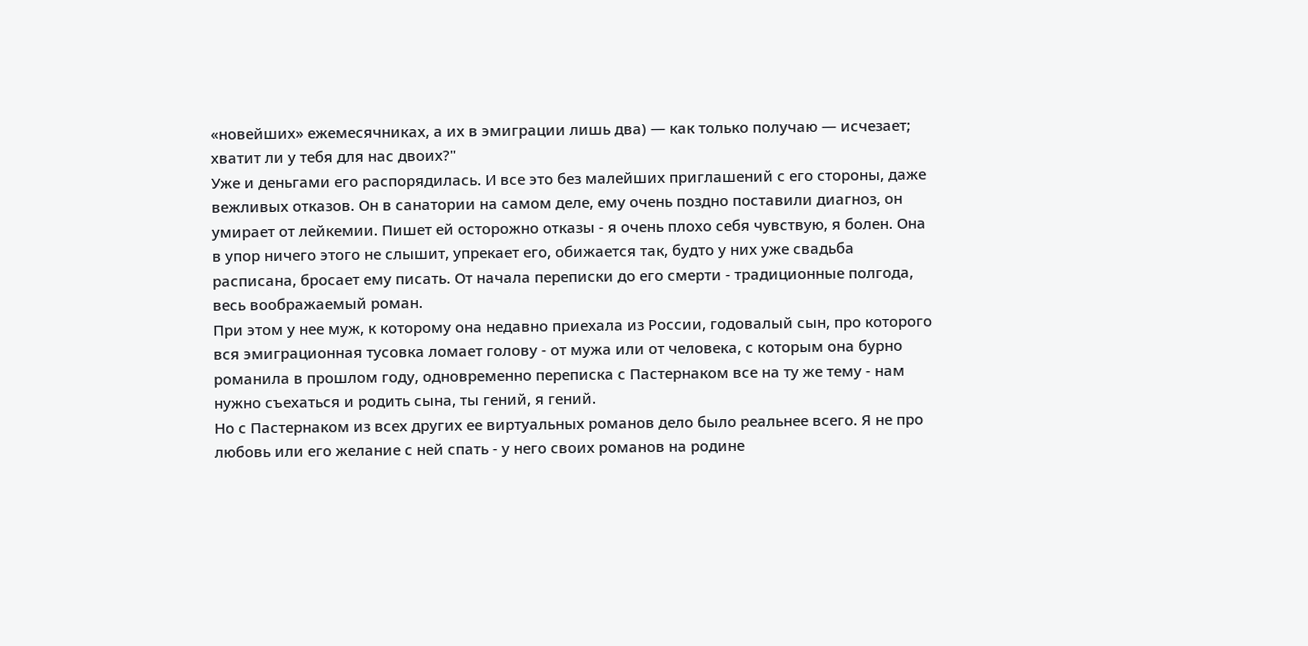«новейших» ежемесячниках, а их в эмиграции лишь два) — как только получаю — исчезает; хватит ли у тебя для нас двоих?"
Уже и деньгами его распорядилась. И все это без малейших приглашений с его стороны, даже вежливых отказов. Он в санатории на самом деле, ему очень поздно поставили диагноз, он умирает от лейкемии. Пишет ей осторожно отказы - я очень плохо себя чувствую, я болен. Она в упор ничего этого не слышит, упрекает его, обижается так, будто у них уже свадьба расписана, бросает ему писать. От начала переписки до его смерти - традиционные полгода, весь воображаемый роман.
При этом у нее муж, к которому она недавно приехала из России, годовалый сын, про которого вся эмиграционная тусовка ломает голову - от мужа или от человека, с которым она бурно романила в прошлом году, одновременно переписка с Пастернаком все на ту же тему - нам нужно съехаться и родить сына, ты гений, я гений.
Но с Пастернаком из всех других ее виртуальных романов дело было реальнее всего. Я не про любовь или его желание с ней спать - у него своих романов на родине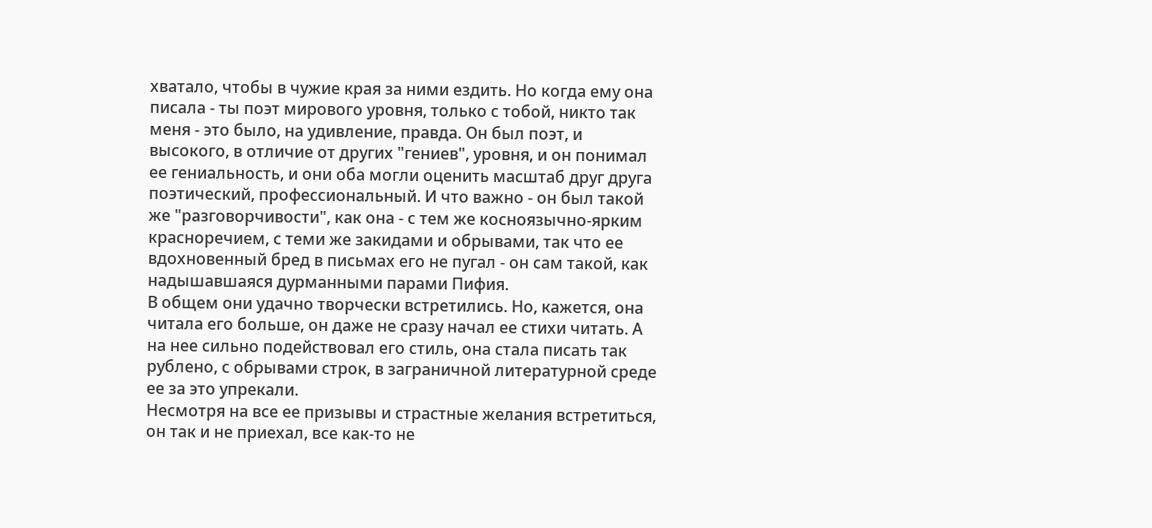хватало, чтобы в чужие края за ними ездить. Но когда ему она писала - ты поэт мирового уровня, только с тобой, никто так меня - это было, на удивление, правда. Он был поэт, и высокого, в отличие от других "гениев", уровня, и он понимал ее гениальность, и они оба могли оценить масштаб друг друга поэтический, профессиональный. И что важно - он был такой же "разговорчивости", как она - с тем же косноязычно-ярким красноречием, с теми же закидами и обрывами, так что ее вдохновенный бред в письмах его не пугал - он сам такой, как надышавшаяся дурманными парами Пифия.
В общем они удачно творчески встретились. Но, кажется, она читала его больше, он даже не сразу начал ее стихи читать. А на нее сильно подействовал его стиль, она стала писать так рублено, с обрывами строк, в заграничной литературной среде ее за это упрекали.
Несмотря на все ее призывы и страстные желания встретиться, он так и не приехал, все как-то не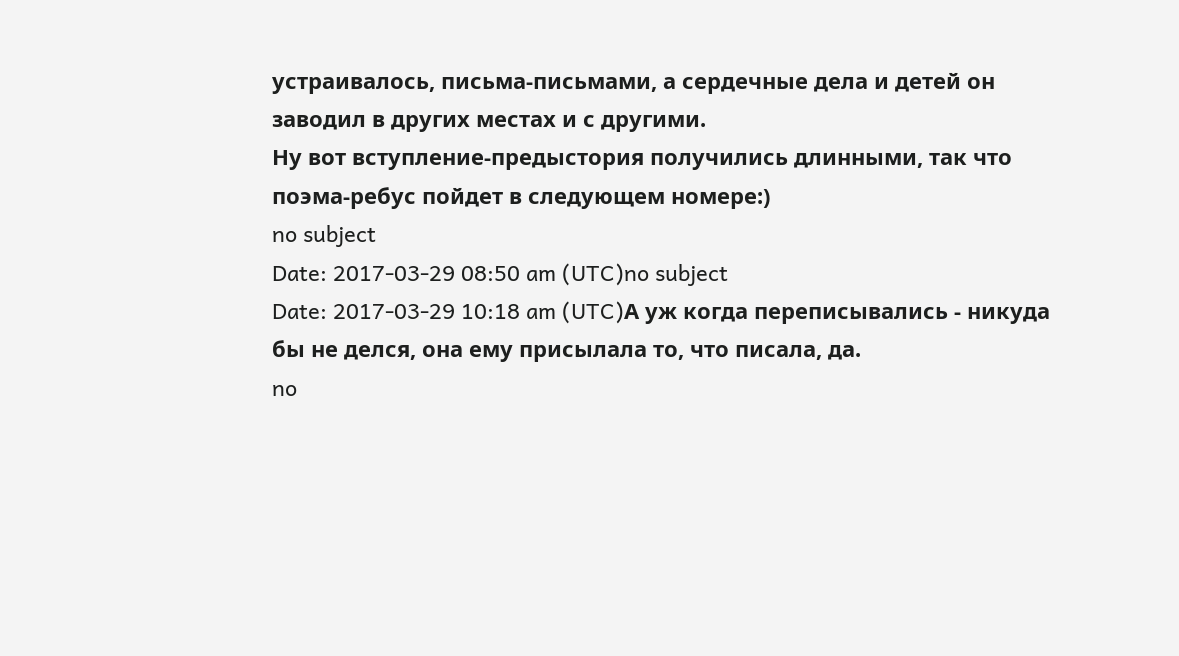устраивалось, письма-письмами, а сердечные дела и детей он заводил в других местах и с другими.
Ну вот вступление-предыстория получились длинными, так что поэма-ребус пойдет в следующем номере:)
no subject
Date: 2017-03-29 08:50 am (UTC)no subject
Date: 2017-03-29 10:18 am (UTC)А уж когда переписывались - никуда бы не делся, она ему присылала то, что писала, да.
no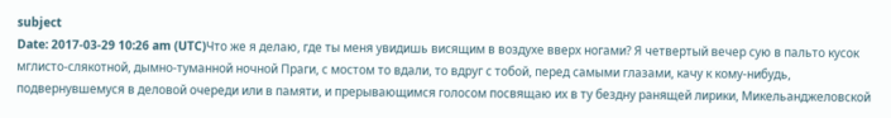subject
Date: 2017-03-29 10:26 am (UTC)Что же я делаю, где ты меня увидишь висящим в воздухе вверх ногами? Я четвертый вечер сую в пальто кусок мглисто-слякотной, дымно-туманной ночной Праги, с мостом то вдали, то вдруг с тобой, перед самыми глазами, качу к кому-нибудь, подвернувшемуся в деловой очереди или в памяти, и прерывающимся голосом посвящаю их в ту бездну ранящей лирики, Микельанджеловской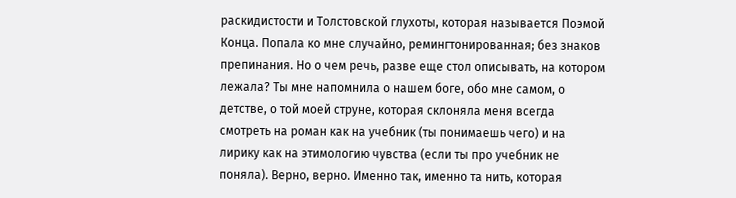раскидистости и Толстовской глухоты, которая называется Поэмой Конца. Попала ко мне случайно, ремингтонированная; без знаков препинания. Но о чем речь, разве еще стол описывать, на котором лежала? Ты мне напомнила о нашем боге, обо мне самом, о детстве, о той моей струне, которая склоняла меня всегда смотреть на роман как на учебник (ты понимаешь чего) и на лирику как на этимологию чувства (если ты про учебник не поняла). Верно, верно. Именно так, именно та нить, которая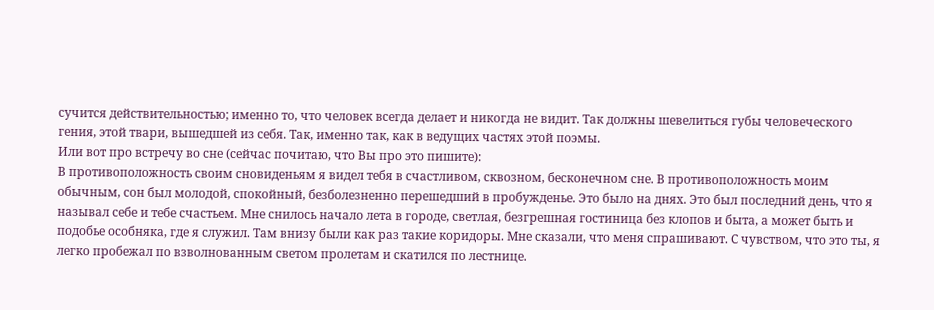сучится действительностью; именно то, что человек всегда делает и никогда не видит. Так должны шевелиться губы человеческого гения, этой твари, вышедшей из себя. Так, именно так, как в ведущих частях этой поэмы.
Или вот про встречу во сне (сейчас почитаю, что Вы про это пишите):
В противоположность своим сновиденьям я видел тебя в счастливом, сквозном, бесконечном сне. В противоположность моим обычным, сон был молодой, спокойный, безболезненно перешедший в пробужденье. Это было на днях. Это был последний день, что я называл себе и тебе счастьем. Мне снилось начало лета в городе, светлая, безгрешная гостиница без клопов и быта, а может быть и подобье особняка, где я служил. Там внизу были как раз такие коридоры. Мне сказали, что меня спрашивают. С чувством, что это ты, я легко пробежал по взволнованным светом пролетам и скатился по лестнице.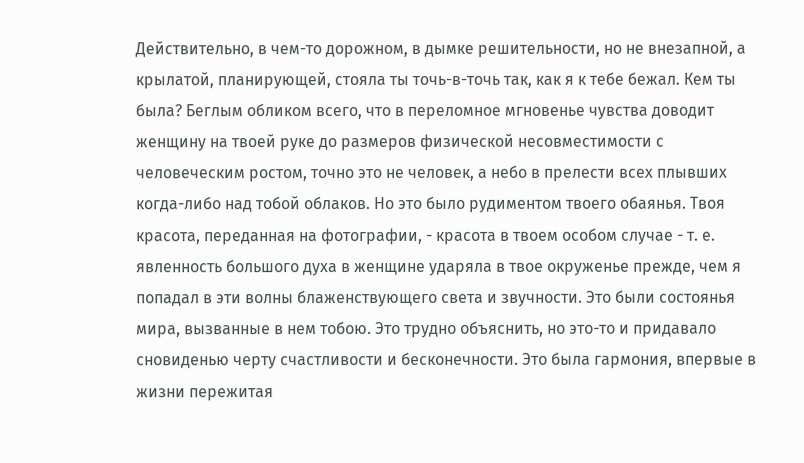Действительно, в чем-то дорожном, в дымке решительности, но не внезапной, а крылатой, планирующей, стояла ты точь-в-точь так, как я к тебе бежал. Кем ты была? Беглым обликом всего, что в переломное мгновенье чувства доводит женщину на твоей руке до размеров физической несовместимости с человеческим ростом, точно это не человек, а небо в прелести всех плывших когда-либо над тобой облаков. Но это было рудиментом твоего обаянья. Твоя красота, переданная на фотографии, - красота в твоем особом случае - т. е. явленность большого духа в женщине ударяла в твое окруженье прежде, чем я попадал в эти волны блаженствующего света и звучности. Это были состоянья мира, вызванные в нем тобою. Это трудно объяснить, но это-то и придавало сновиденью черту счастливости и бесконечности. Это была гармония, впервые в жизни пережитая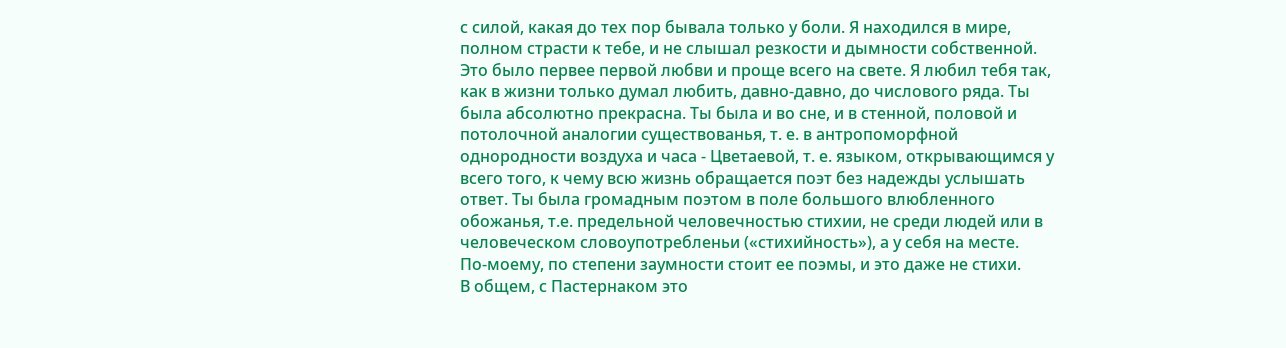с силой, какая до тех пор бывала только у боли. Я находился в мире, полном страсти к тебе, и не слышал резкости и дымности собственной. Это было первее первой любви и проще всего на свете. Я любил тебя так, как в жизни только думал любить, давно-давно, до числового ряда. Ты была абсолютно прекрасна. Ты была и во сне, и в стенной, половой и потолочной аналогии существованья, т. е. в антропоморфной однородности воздуха и часа - Цветаевой, т. е. языком, открывающимся у всего того, к чему всю жизнь обращается поэт без надежды услышать ответ. Ты была громадным поэтом в поле большого влюбленного обожанья, т.е. предельной человечностью стихии, не среди людей или в человеческом словоупотребленьи («стихийность»), а у себя на месте.
По-моему, по степени заумности стоит ее поэмы, и это даже не стихи.
В общем, с Пастернаком это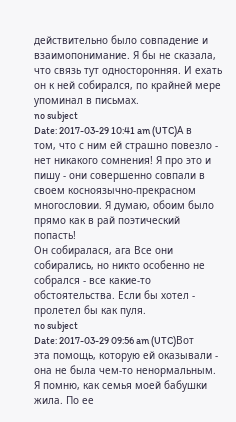действительно было совпадение и взаимопонимание. Я бы не сказала, что связь тут односторонняя. И ехать он к ней собирался, по крайней мере упоминал в письмах.
no subject
Date: 2017-03-29 10:41 am (UTC)А в том, что с ним ей страшно повезло - нет никакого сомнения! Я про это и пишу - они совершенно совпали в своем косноязычно-прекрасном многословии. Я думаю, обоим было прямо как в рай поэтический попасть!
Он собиралася, ага Все они собирались, но никто особенно не собрался - все какие-то обстоятельства. Если бы хотел - пролетел бы как пуля.
no subject
Date: 2017-03-29 09:56 am (UTC)Вот эта помощь, которую ей оказывали - она не была чем-то ненормальным. Я помню, как семья моей бабушки жила. По ее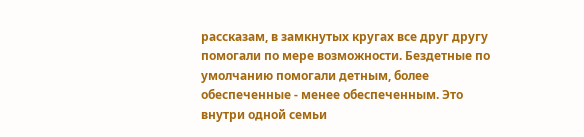рассказам, в замкнутых кругах все друг другу помогали по мере возможности. Бездетные по умолчанию помогали детным, более обеспеченные - менее обеспеченным. Это внутри одной семьи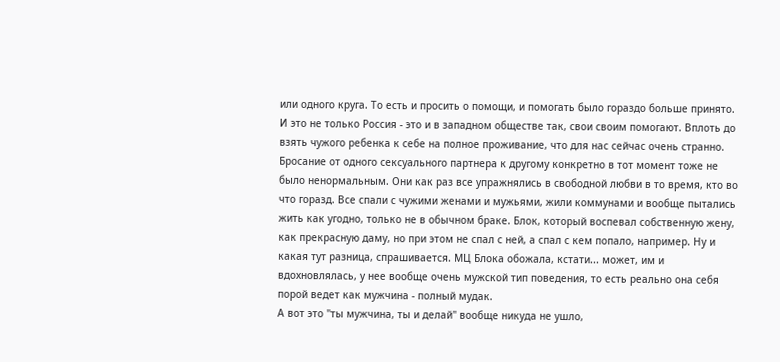или одного круга. То есть и просить о помощи, и помогать было гораздо больше принято. И это не только Россия - это и в западном обществе так, свои своим помогают. Вплоть до взять чужого ребенка к себе на полное проживание, что для нас сейчас очень странно.
Бросание от одного сексуального партнера к другому конкретно в тот момент тоже не было ненормальным. Они как раз все упражнялись в свободной любви в то время, кто во что горазд. Все спали с чужими женами и мужьями, жили коммунами и вообще пытались жить как угодно, только не в обычном браке. Блок, который воспевал собственную жену, как прекрасную даму, но при этом не спал с ней, а спал с кем попало, например. Ну и какая тут разница, спрашивается. МЦ Блока обожала, кстати... может, им и вдохновлялась, у нее вообще очень мужской тип поведения, то есть реально она себя порой ведет как мужчина - полный мудак.
А вот это "ты мужчина, ты и делай" вообще никуда не ушло,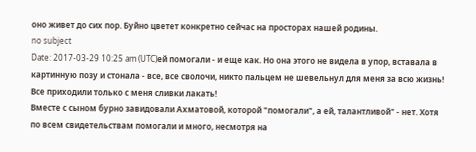оно живет до сих пор. Буйно цветет конкретно сейчас на просторах нашей родины.
no subject
Date: 2017-03-29 10:25 am (UTC)ей помогали - и еще как. Но она этого не видела в упор, вставала в картинную позу и стонала - все, все сволочи, никто пальцем не шевельнул для меня за всю жизнь! Все приходили только с меня сливки лакать!
Вместе с сыном бурно завидовали Ахматовой, которой "помогали", а ей, талантливой" - нет. Хотя по всем свидетельствам помогали и много, несмотря на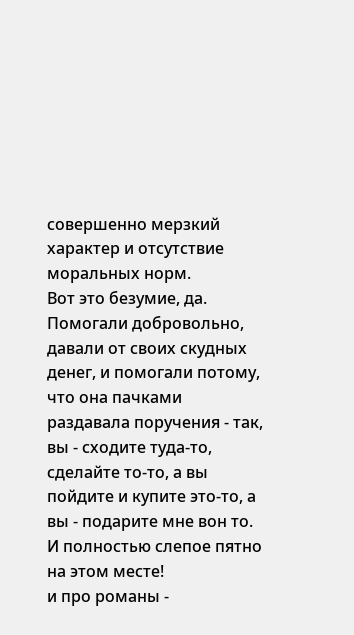совершенно мерзкий характер и отсутствие моральных норм.
Вот это безумие, да. Помогали добровольно, давали от своих скудных денег, и помогали потому, что она пачками раздавала поручения - так, вы - сходите туда-то, сделайте то-то, а вы пойдите и купите это-то, а вы - подарите мне вон то.
И полностью слепое пятно на этом месте!
и про романы -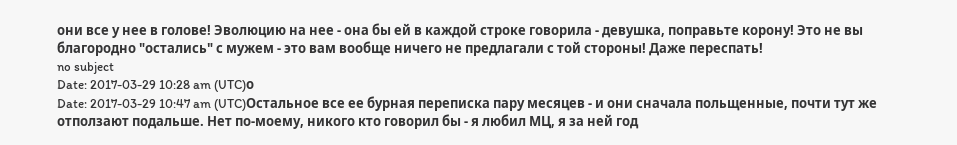они все у нее в голове! Эволюцию на нее - она бы ей в каждой строке говорила - девушка, поправьте корону! Это не вы благородно "остались" с мужем - это вам вообще ничего не предлагали с той стороны! Даже переспать!
no subject
Date: 2017-03-29 10:28 am (UTC)о
Date: 2017-03-29 10:47 am (UTC)Остальное все ее бурная переписка пару месяцев - и они сначала польщенные, почти тут же отползают подальше. Нет по-моему, никого кто говорил бы - я любил МЦ, я за ней год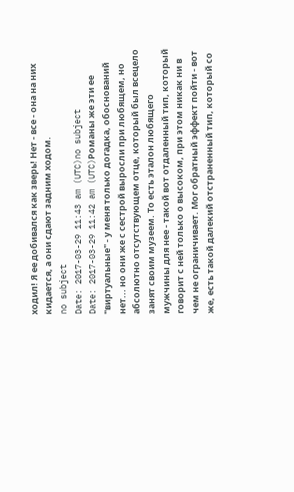ходил! Я ее добивался как зверь! Нет - все - она на них кидается, а они сдают задним ходом.
no subject
Date: 2017-03-29 11:43 am (UTC)no subject
Date: 2017-03-29 11:42 am (UTC)Романы же эти ее "виртуальные" - у меня только догадка, обоснований нет... но они же с сестрой выросли при любящем, но абсолютно отсутствующем отце, который был всецело занят своим музеем. То есть эталон любящего мужчины для нее - такой вот отдаленный тип, который говорит с ней только о высоком, при этом никак ни в чем не ограничивает. Мог обратный эффект пойти - вот же, есть такой далекий отстраненный тип, который со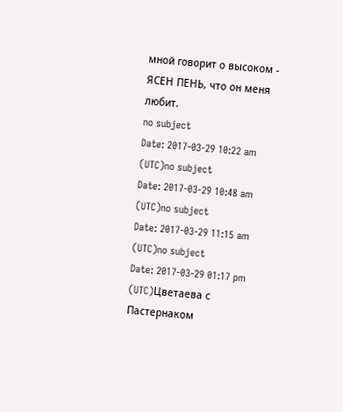мной говорит о высоком - ЯСЕН ПЕНЬ, что он меня любит.
no subject
Date: 2017-03-29 10:22 am (UTC)no subject
Date: 2017-03-29 10:48 am (UTC)no subject
Date: 2017-03-29 11:15 am (UTC)no subject
Date: 2017-03-29 01:17 pm (UTC)Цветаева с Пастернаком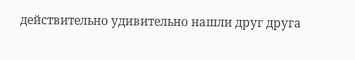действительно удивительно нашли друг друга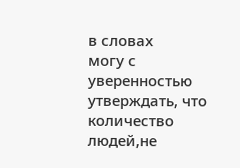в словах
могу с уверенностью утверждать, что количество людей,не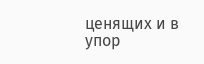ценящих и в упор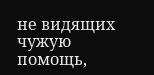не видящих чужую помощь,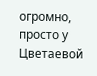огромно, просто у Цветаевой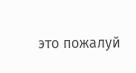это пожалуй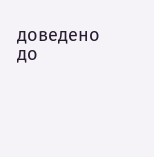доведено до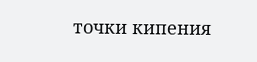точки кипения